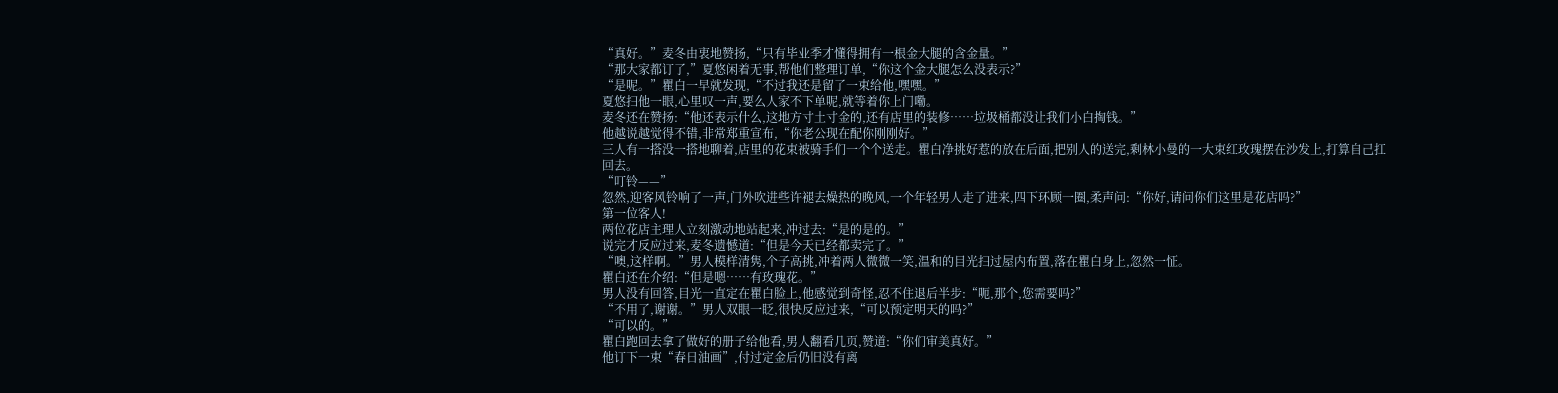“真好。”麦冬由衷地赞扬,“只有毕业季才懂得拥有一根金大腿的含金量。”
“那大家都订了,”夏悠闲着无事,帮他们整理订单,“你这个金大腿怎么没表示?”
“是呢。”瞿白一早就发现,“不过我还是留了一束给他,嘿嘿。”
夏悠扫他一眼,心里叹一声,要么人家不下单呢,就等着你上门嘞。
麦冬还在赞扬:“他还表示什么,这地方寸土寸金的,还有店里的装修……垃圾桶都没让我们小白掏钱。”
他越说越觉得不错,非常郑重宣布,“你老公现在配你刚刚好。”
三人有一搭没一搭地聊着,店里的花束被骑手们一个个送走。瞿白净挑好惹的放在后面,把别人的送完,剩林小曼的一大束红玫瑰摆在沙发上,打算自己扛回去。
“叮铃——”
忽然,迎客风铃响了一声,门外吹进些许褪去燥热的晚风,一个年轻男人走了进来,四下环顾一圈,柔声问:“你好,请问你们这里是花店吗?”
第一位客人!
两位花店主理人立刻激动地站起来,冲过去:“是的是的。”
说完才反应过来,麦冬遗憾道:“但是今天已经都卖完了。”
“噢,这样啊。”男人模样清隽,个子高挑,冲着两人微微一笑,温和的目光扫过屋内布置,落在瞿白身上,忽然一怔。
瞿白还在介绍:“但是嗯……有玫瑰花。”
男人没有回答,目光一直定在瞿白脸上,他感觉到奇怪,忍不住退后半步:“呃,那个,您需要吗?”
“不用了,谢谢。”男人双眼一眨,很快反应过来,“可以预定明天的吗?”
“可以的。”
瞿白跑回去拿了做好的册子给他看,男人翻看几页,赞道:“你们审美真好。”
他订下一束“春日油画”,付过定金后仍旧没有离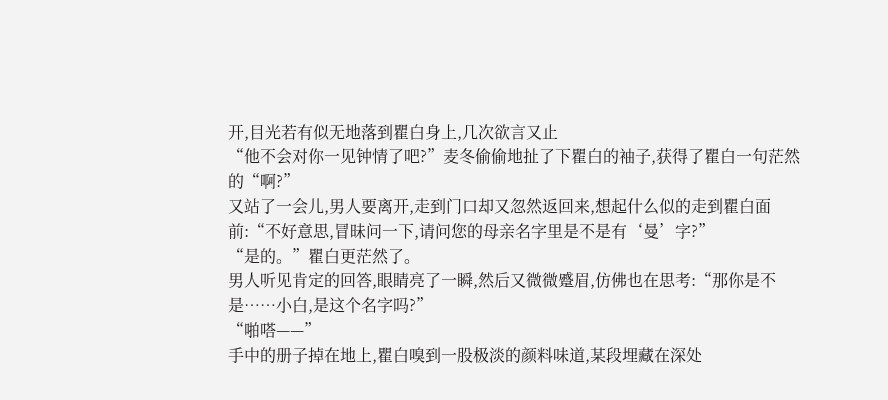开,目光若有似无地落到瞿白身上,几次欲言又止
“他不会对你一见钟情了吧?”麦冬偷偷地扯了下瞿白的袖子,获得了瞿白一句茫然的“啊?”
又站了一会儿,男人要离开,走到门口却又忽然返回来,想起什么似的走到瞿白面前:“不好意思,冒昧问一下,请问您的母亲名字里是不是有‘曼’字?”
“是的。”瞿白更茫然了。
男人听见肯定的回答,眼睛亮了一瞬,然后又微微蹙眉,仿佛也在思考:“那你是不是……小白,是这个名字吗?”
“啪嗒——”
手中的册子掉在地上,瞿白嗅到一股极淡的颜料味道,某段埋藏在深处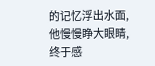的记忆浮出水面,他慢慢睁大眼睛,终于感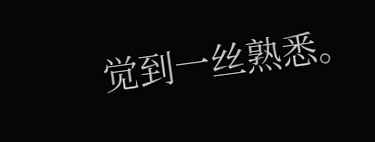觉到一丝熟悉。